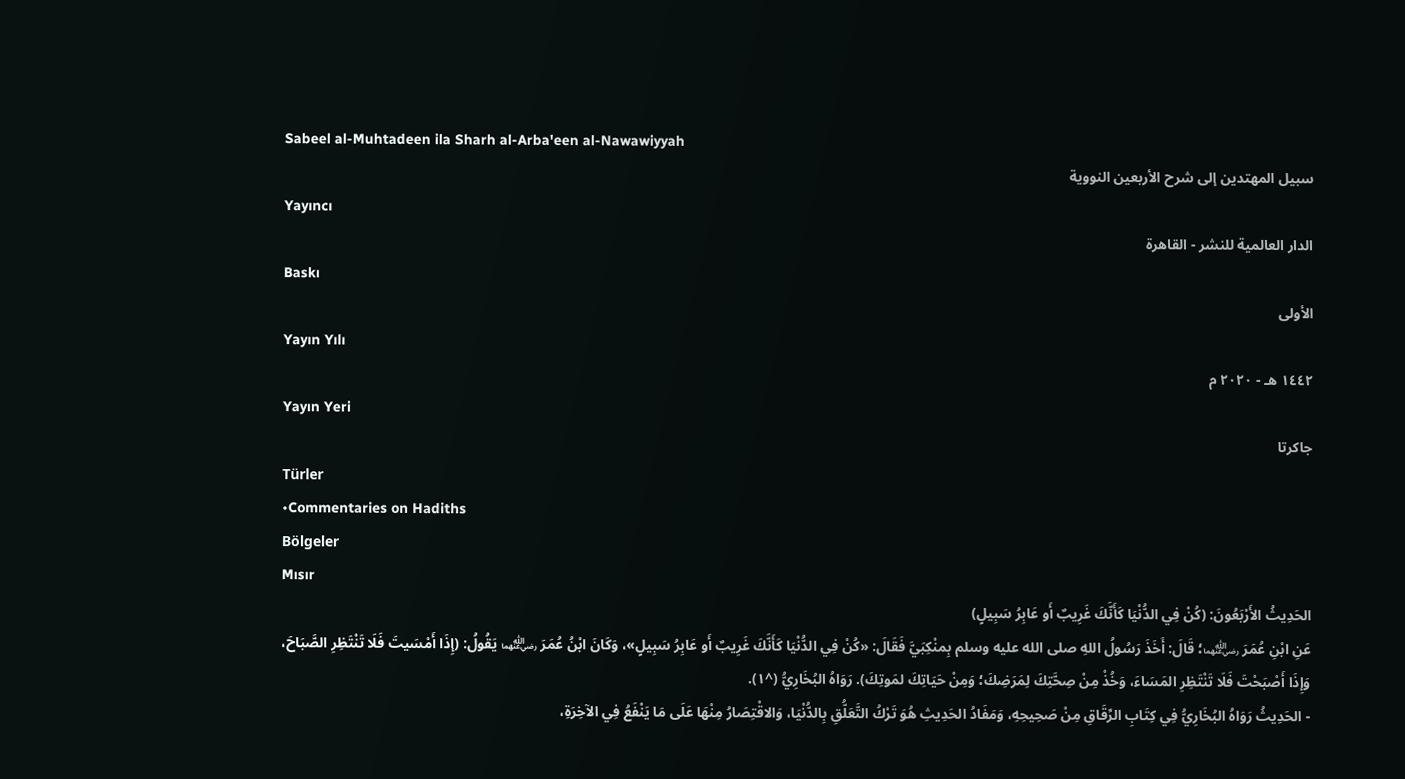Sabeel al-Muhtadeen ila Sharh al-Arba'een al-Nawawiyyah
سبيل المهتدين إلى شرح الأربعين النووية
Yayıncı
الدار العالمية للنشر - القاهرة
Baskı
الأولى
Yayın Yılı
١٤٤٢ هـ - ٢٠٢٠ م
Yayın Yeri
جاكرتا
Türler
•Commentaries on Hadiths
Bölgeler
Mısır
الحَدِيثُ الأَرْبَعُونَ: (كُنْ فِي الدُّنْيَا كَأَنَّكَ غَرِيبٌ أَو عَابِرُ سَبِيلٍ)
عَنِ ابْنِ عُمَرَ ﵄؛ قَالَ: أَخَذَ رَسُولُ اللهِ صلى الله عليه وسلم بِمنْكِبَيَّ فَقَالَ: «كُنْ فِي الدُّنْيَا كَأَنَّكَ غَرِيبٌ أَو عَابِرُ سَبِيلٍ»، وَكَانَ ابْنُ عُمَرَ ﵄ يَقُولُ: (إِذَا أَمْسَيتَ فَلَا تَنْتَظِرِ الصَّبَاحَ، وَإِذَا أَصْبَحْتَ فَلَا تَنْتَظِرِ المَسَاءَ، وَخُذْ مِنْ صِحَّتِكَ لِمَرَضِكَ؛ وَمِنْ حَيَاتِكَ لمَوتِكَ). رَوَاهُ البُخَارِيُّ (^١).
- الحَدِيثُ رَوَاهُ البُخَارِيُّ فِي كِتَابِ الرِّقَاقِ مِنْ صَحِيحِهِ، وَمَفَادُ الحَدِيثِ هُوَ تَرْكُ التَّعَلُّقِ بِالدُّنْيَا، وَالاقْتِصَارُ مِنْهَا عَلَى مَا يَنْفَعُ فِي الآخِرَةِ،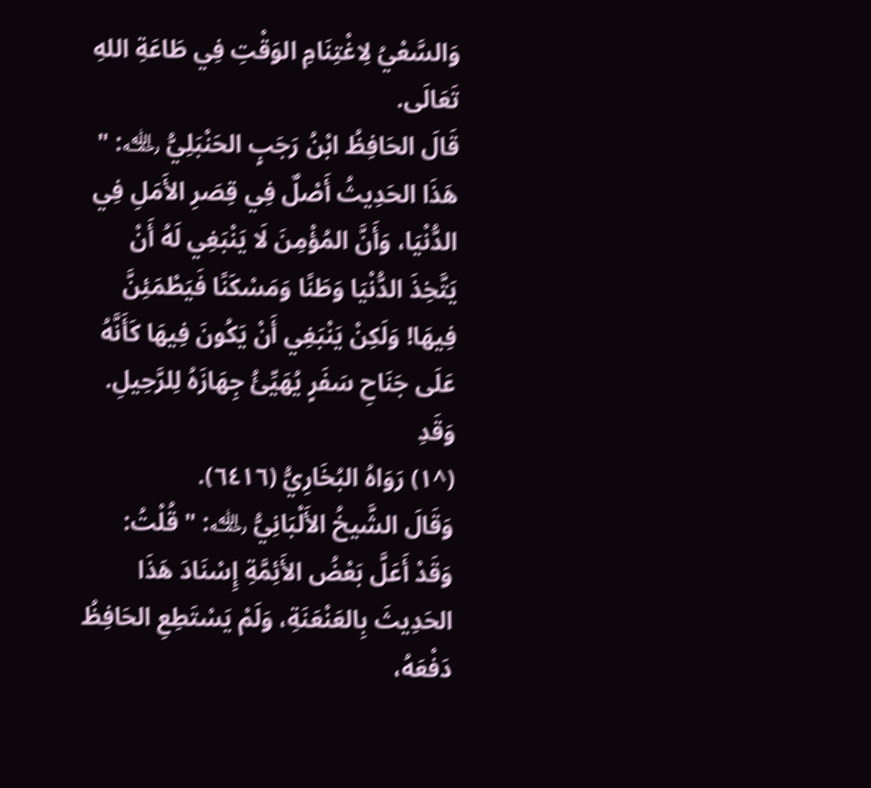وَالسَّعْيُ لِاغْتِنَامِ الوَقْتِ فِي طَاعَةِ اللهِ تَعَالَى.
قَالَ الحَافِظُ ابْنُ رَجَبٍ الحَنْبَلِيُّ ﵀: " هَذَا الحَدِيثُ أَصْلٌ فِي قِصَرِ الأَمَلِ فِي الدُّنْيَا، وَأَنَّ المُؤْمِنَ لَا يَنْبَغِي لَهُ أَنْ يَتَّخِذَ الدُّنْيَا وَطَنًا وَمَسْكَنًا فَيَطْمَئِنَّ فِيهَا! وَلَكِنْ يَنْبَغِي أَنْ يَكُونَ فِيهَا كَأَنَّهُ عَلَى جَنَاحِ سَفَرٍ يُهَيِّئُ جِهَازَهُ لِلرَّحِيلِ. وَقَدِ
(^١) رَوَاهُ البُخَارِيُّ (٦٤١٦).
وَقَالَ الشَّيخُ الأَلْبَانِيُّ ﵀: "قُلْتُ: وَقَدْ أَعَلَّ بَعْضُ الأَئِمَّةِ إِسْنَادَ هَذَا الحَدِيثَ بِالعَنْعَنَةِ، وَلَمْ يَسْتَطِعِ الحَافِظُ دَفْعَهُ،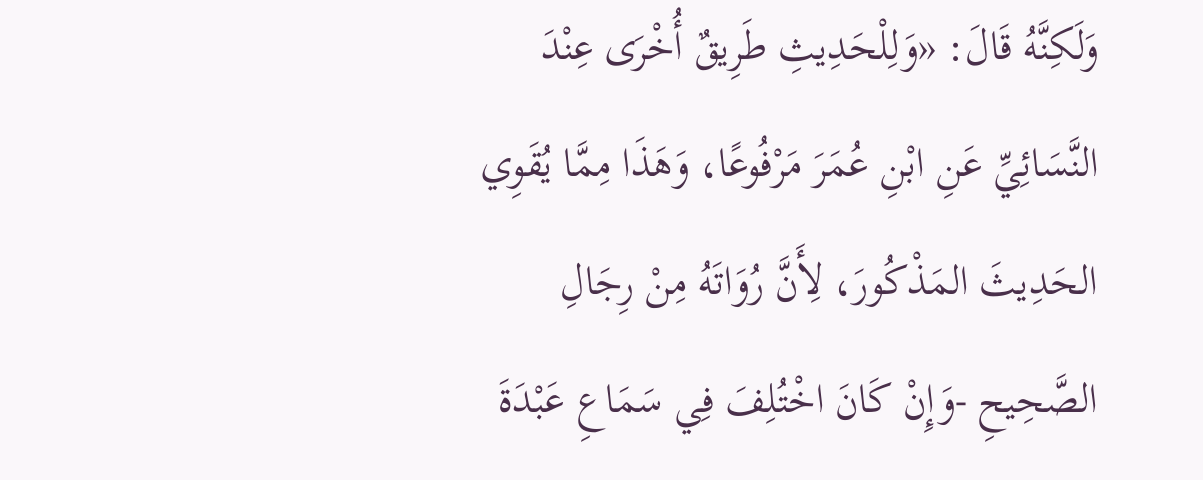وَلَكِنَّهُ قَالَ: «وَلِلْحَدِيثِ طَرِيقٌ أُخْرَى عِنْدَ النَّسَائِيِّ عَنِ ابْنِ عُمَرَ مَرْفُوعًا، وَهَذَا مِمَّا يُقَوِي الحَدِيثَ المَذْكُورَ، لِأَنَّ رُوَاتَهُ مِنْ رِجَالِ الصَّحِيحِ -وَإِنْ كَانَ اخْتُلِفَ فِي سَمَاعِ عَبْدَةَ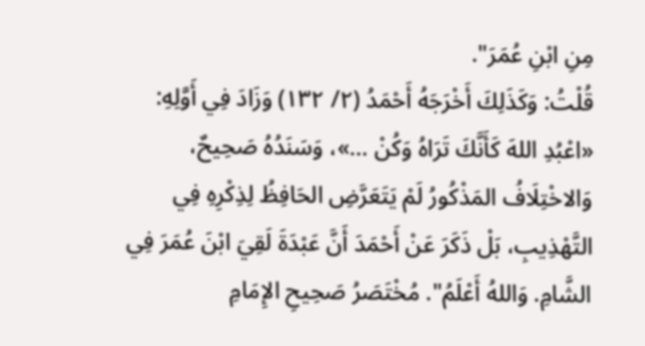مِنِ ابْنِ عُمَرَ".
قُلْتُ: وَكَذَلِكَ أَخْرَجَهُ أَحْمَدُ (٢/ ١٣٢) وَزَادَ فِي أَوَّلِهِ: «اعْبُدِ اللهَ كَأَنَّكَ تَرَاهُ وَكُنْ …»، وَسَنَدُهُ صَحِيحٌ، وَالاخْتِلَافُ المَذْكُورُ لَمْ يَتَعَرَّضِ الحَافِظُ لِذِكْرِهِ فِي التَّهْذِيبِ، بَلْ ذَكَرَ عَنْ أَحْمَدَ أَنَّ عَبْدَةَ لَقِيَ ابْنَ عُمَرَ فِي الشَّامِ. وَاللهُ أَعْلَمُ". مُخْتَصَرُ صَحِيحِ الإِمَامِ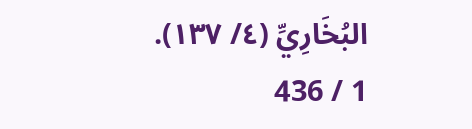البُخَارِيِّ (٤/ ١٣٧).
1 / 436